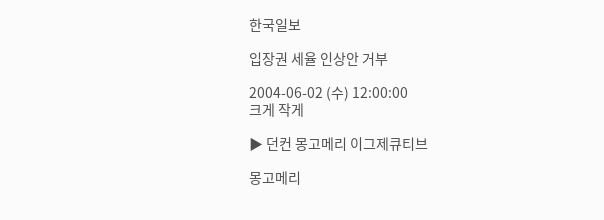한국일보

입장권 세율 인상안 거부

2004-06-02 (수) 12:00:00
크게 작게

▶ 던컨 몽고메리 이그제큐티브

몽고메리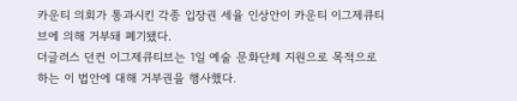카운티 의회가 통과시킨 각종 입장권 세율 인상안이 카운티 이그제큐티브에 의해 거부돼 폐기됐다.
더글러스 던컨 이그제큐티브는 1일 예술 문화단체 지원으로 목적으로 하는 이 법안에 대해 거부권을 행사했다.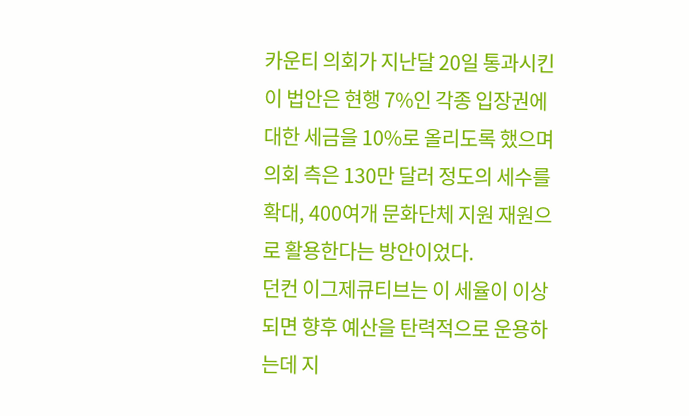카운티 의회가 지난달 20일 통과시킨 이 법안은 현행 7%인 각종 입장권에 대한 세금을 10%로 올리도록 했으며 의회 측은 130만 달러 정도의 세수를 확대, 400여개 문화단체 지원 재원으로 활용한다는 방안이었다.
던컨 이그제큐티브는 이 세율이 이상되면 향후 예산을 탄력적으로 운용하는데 지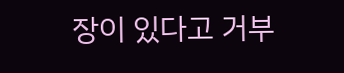장이 있다고 거부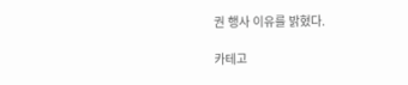권 행사 이유를 밝혔다.

카테고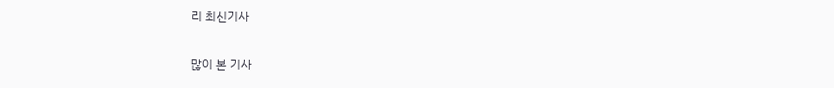리 최신기사

많이 본 기사